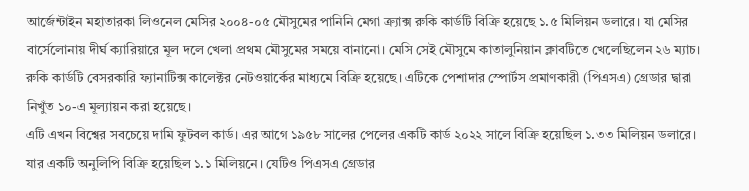আর্জেন্টাইন মহাতারকা লিওনেল মেসির ২০০৪-০৫ মৌসুমের পানিনি মেগা ক্র্যাক্স রুকি কার্ডটি বিক্রি হয়েছে ১.৫ মিলিয়ন ডলারে। যা মেসির বার্সেলোনায় দীর্ঘ ক্যারিয়ারে মূল দলে খেলা প্রথম মৌসুমের সময়ে বানানো। মেসি সেই মৌসুমে কাতালুনিয়ান ক্লাবটিতে খেলেছিলেন ২৬ ম্যাচ।
রুকি কার্ডটি বেসরকারি ফ্যানাটিক্স কালেক্টর নেটওয়ার্কের মাধ্যমে বিক্রি হয়েছে। এটিকে পেশাদার স্পোর্টস প্রমাণকারী (পিএসএ) গ্রেডার দ্বারা নিখুঁত ১০-এ মূল্যায়ন করা হয়েছে।
এটি এখন বিশ্বের সবচেয়ে দামি ফুটবল কার্ড। এর আগে ১৯৫৮ সালের পেলের একটি কার্ড ২০২২ সালে বিক্রি হয়েছিল ১.৩৩ মিলিয়ন ডলারে। যার একটি অনুলিপি বিক্রি হয়েছিল ১.১ মিলিয়নে। যেটিও পিএসএ গ্রেডার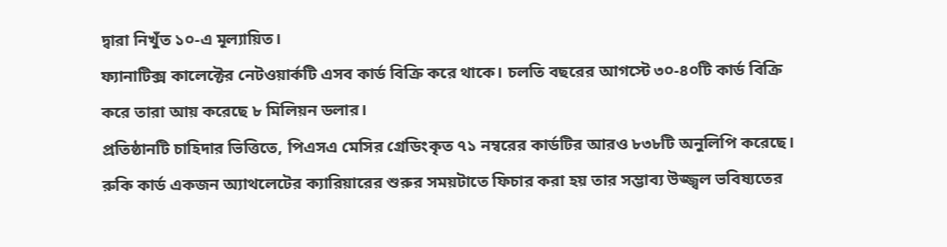দ্বারা নিখুঁত ১০-এ মূল্যায়িত।
ফ্যানাটিক্স কালেক্টের নেটওয়ার্কটি এসব কার্ড বিক্রি করে থাকে। চলতি বছরের আগস্টে ৩০-৪০টি কার্ড বিক্রি করে তারা আয় করেছে ৮ মিলিয়ন ডলার।
প্রতিষ্ঠানটি চাহিদার ভিত্তিতে, পিএসএ মেসির গ্রেডিংকৃত ৭১ নম্বরের কার্ডটির আরও ৮৩৮টি অনুলিপি করেছে। রুকি কার্ড একজন অ্যাথলেটের ক্যারিয়ারের শুরুর সময়টাতে ফিচার করা হয় তার সম্ভাব্য উজ্জ্বল ভবিষ্যতের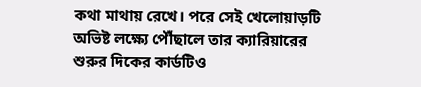কথা মাথায় রেখে। পরে সেই খেলোয়াড়টি অভিষ্ট লক্ষ্যে পৌঁছালে তার ক্যারিয়ারের শুরুর দিকের কার্ডটিও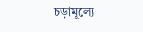চড়ামূল্যে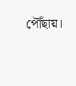পৌঁছায়।